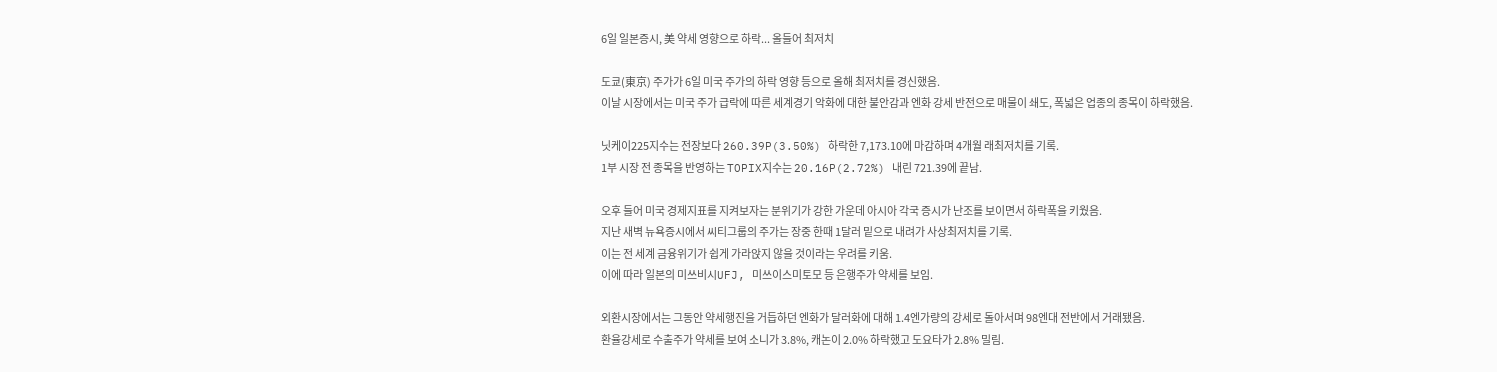6일 일본증시, 美 약세 영향으로 하락... 올들어 최저치

도쿄(東京) 주가가 6일 미국 주가의 하락 영향 등으로 올해 최저치를 경신했음.
이날 시장에서는 미국 주가 급락에 따른 세계경기 악화에 대한 불안감과 엔화 강세 반전으로 매물이 쇄도, 폭넓은 업종의 종목이 하락했음.

닛케이225지수는 전장보다 260.39P(3.50%) 하락한 7,173.10에 마감하며 4개월 래최저치를 기록.
1부 시장 전 종목을 반영하는 TOPIX지수는 20.16P(2.72%) 내린 721.39에 끝남.

오후 들어 미국 경제지표를 지켜보자는 분위기가 강한 가운데 아시아 각국 증시가 난조를 보이면서 하락폭을 키웠음.
지난 새벽 뉴욕증시에서 씨티그룹의 주가는 장중 한때 1달러 밑으로 내려가 사상최저치를 기록.
이는 전 세계 금융위기가 쉽게 가라앉지 않을 것이라는 우려를 키움.
이에 따라 일본의 미쓰비시UFJ, 미쓰이스미토모 등 은행주가 약세를 보임.

외환시장에서는 그동안 약세행진을 거듭하던 엔화가 달러화에 대해 1.4엔가량의 강세로 돌아서며 98엔대 전반에서 거래됐음.
환율강세로 수출주가 약세를 보여 소니가 3.8%, 캐논이 2.0% 하락했고 도요타가 2.8% 밀림.